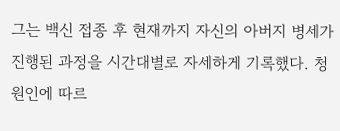그는 백신 접종 후 현재까지 자신의 아버지 병세가 진행된 과정을 시간대별로 자세하게 기록했다. 청원인에 따르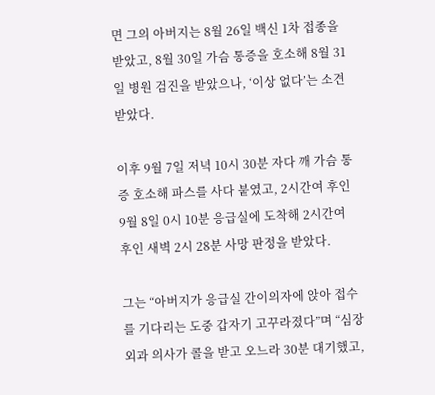면 그의 아버지는 8월 26일 백신 1차 접종을 받았고, 8월 30일 가슴 통증을 호소해 8월 31일 병원 검진을 받았으나, ‘이상 없다’는 소견 받았다.

이후 9월 7일 저녁 10시 30분 자다 깨 가슴 통증 호소해 파스를 사다 붙였고, 2시간여 후인 9월 8일 0시 10분 응급실에 도착해 2시간여 후인 새벽 2시 28분 사망 판정을 받았다.

그는 “아버지가 응급실 간이의자에 앉아 접수를 기다리는 도중 갑자기 고꾸라졌다”며 “심장외과 의사가 콜을 받고 오느라 30분 대기했고,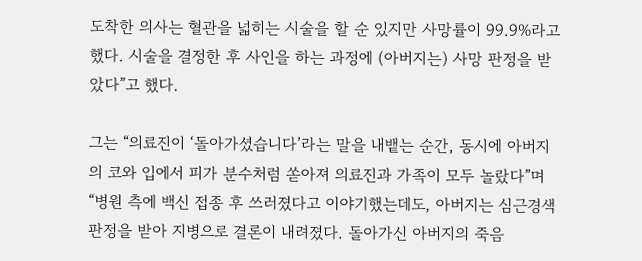도착한 의사는 혈관을 넓히는 시술을 할 순 있지만 사망률이 99.9%라고 했다. 시술을 결정한 후 사인을 하는 과정에 (아버지는) 사망 판정을 받았다”고 했다.

그는 “의료진이 ‘돌아가셨습니다’라는 말을 내뱉는 순간, 동시에 아버지의 코와 입에서 피가 분수처럼 쏟아져 의료진과 가족이 모두 놀랐다”며 “병원 측에 백신 접종 후 쓰러졌다고 이야기했는데도, 아버지는 심근경색 판정을 받아 지병으로 결론이 내려졌다. 돌아가신 아버지의 죽음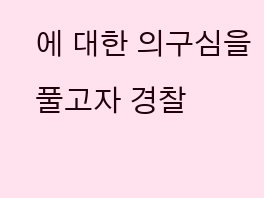에 대한 의구심을 풀고자 경찰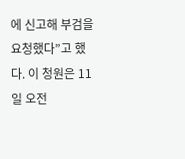에 신고해 부검을 요청했다”고 했다. 이 청원은 11일 오전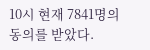10시 현재 7841명의 동의를 받았다.